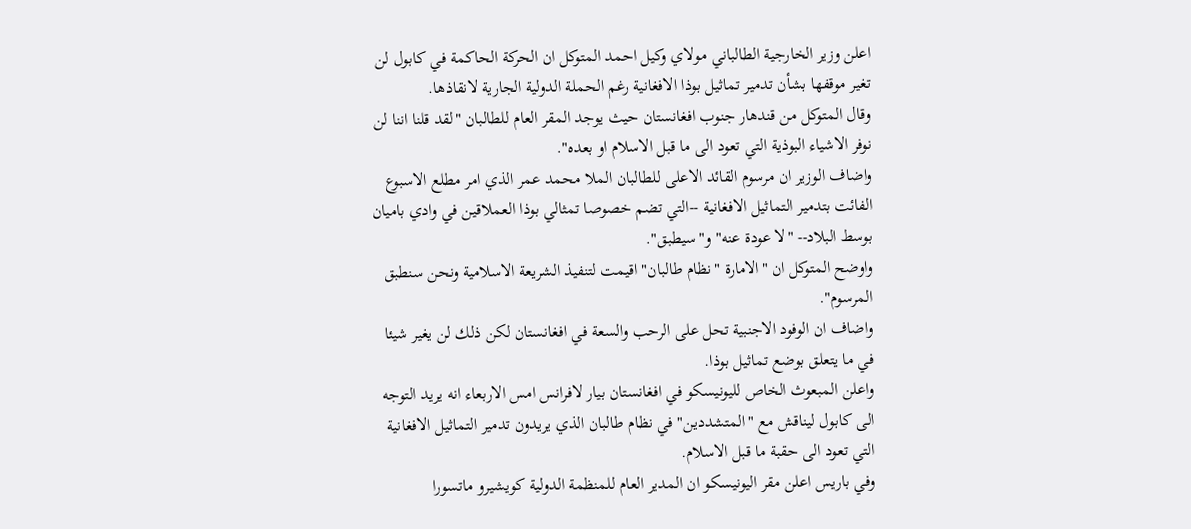اعلن وزير الخارجية الطالباني مولاي وكيل احمد المتوكل ان الحركة الحاكمة في كابول لن تغير موقفها بشأن تدمير تماثيل بوذا الافغانية رغم الحملة الدولية الجارية لانقاذها.
وقال المتوكل من قندهار جنوب افغانستان حيث يوجد المقر العام للطالبان "لقد قلنا اننا لن نوفر الاشياء البوذية التي تعود الى ما قبل الاسلام او بعده".
واضاف الوزير ان مرسوم القائد الاعلى للطالبان الملا محمد عمر الذي امر مطلع الاسبوع الفائت بتدمير التماثيل الافغانية --التي تضم خصوصا تمثالي بوذا العملاقين في وادي باميان بوسط البلاد-- "لا عودة عنه" و"سيطبق".
واوضح المتوكل ان "الامارة "نظام طالبان" اقيمت لتنفيذ الشريعة الاسلامية ونحن سنطبق المرسوم".
واضاف ان الوفود الاجنبية تحل على الرحب والسعة في افغانستان لكن ذلك لن يغير شيئا في ما يتعلق بوضع تماثيل بوذا.
واعلن المبعوث الخاص لليونيسكو في افغانستان بيار لافرانس امس الاربعاء انه يريد التوجه الى كابول ليناقش مع "المتشددين" في نظام طالبان الذي يريدون تدمير التماثيل الافغانية التي تعود الى حقبة ما قبل الاسلام.
وفي باريس اعلن مقر اليونيسكو ان المدير العام للمنظمة الدولية كويشيرو ماتسورا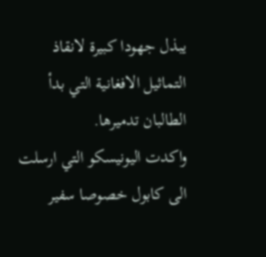يبذل جهودا كبيرة لانقاذ التماثيل الافغانية التي بدأ الطالبان تدميرها.
واكدت اليونيسكو التي ارسلت الى كابول خصوصا سفير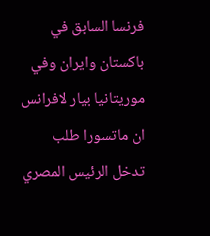فرنسا السابق في باكستان وايران وفي موريتانيا بيار لافرانس ان ماتسورا طلب تدخل الرئيس المصري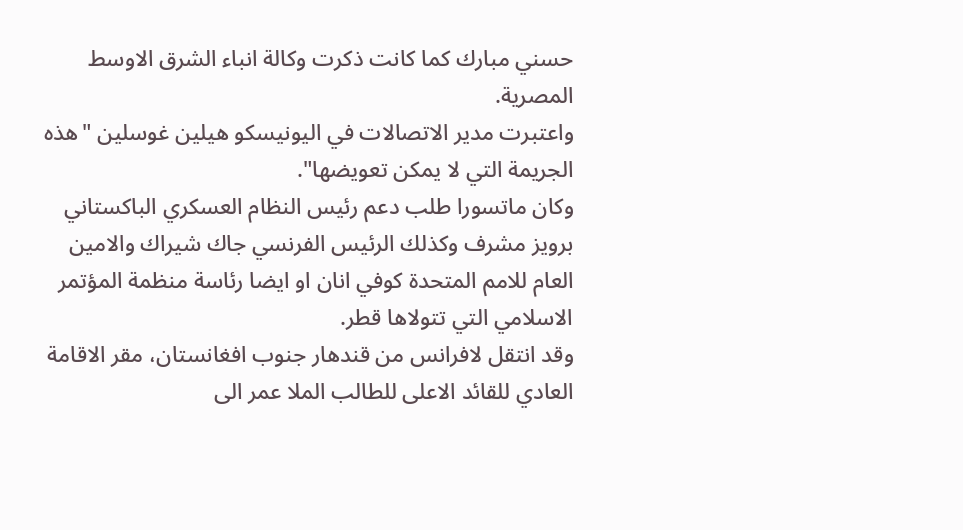حسني مبارك كما كانت ذكرت وكالة انباء الشرق الاوسط المصرية.
واعتبرت مدير الاتصالات في اليونيسكو هيلين غوسلين "هذه الجريمة التي لا يمكن تعويضها".
وكان ماتسورا طلب دعم رئيس النظام العسكري الباكستاني برويز مشرف وكذلك الرئيس الفرنسي جاك شيراك والامين العام للامم المتحدة كوفي انان او ايضا رئاسة منظمة المؤتمر الاسلامي التي تتولاها قطر.
وقد انتقل لافرانس من قندهار جنوب افغانستان، مقر الاقامة العادي للقائد الاعلى للطالب الملا عمر الى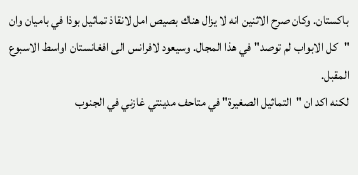باكستان. وكان صرح الاثنين انه لا يزال هناك بصيص امل لانقاذ تماثيل بوذا في باميان وان "كل الابواب لم توصد" في هذا المجال. وسيعود لافرانس الى افغانستان اواسط الاسبوع المقبل.
لكنه اكد ان "التماثيل الصغيرة" في متاحف مدينتي غازني في الجنوب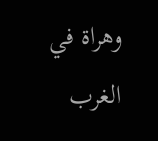وهراة في الغرب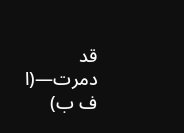قد دمرت—(ا ف ب)